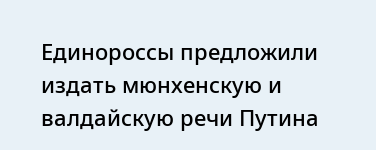Единороссы предложили издать мюнхенскую и валдайскую речи Путина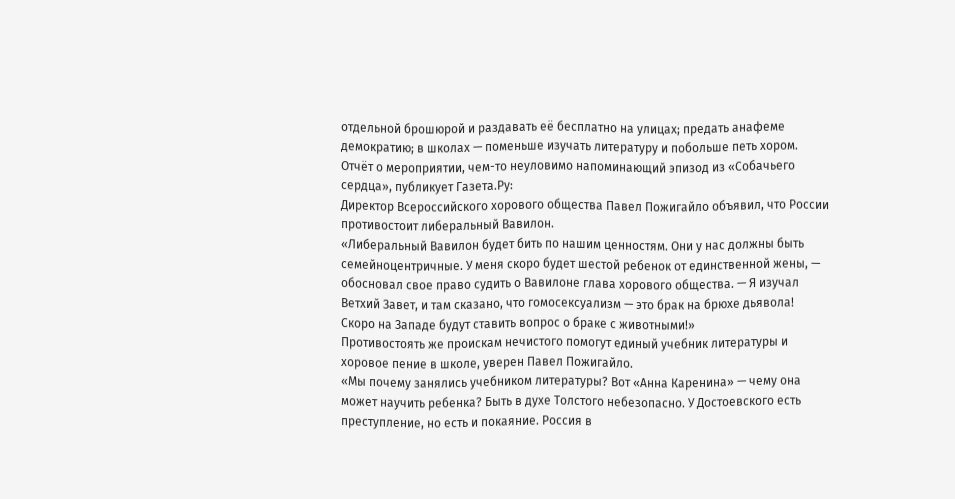отдельной брошюрой и раздавать её бесплатно на улицах; предать анафеме демократию; в школах — поменьше изучать литературу и побольше петь хором. Отчёт о мероприятии, чем-то неуловимо напоминающий эпизод из «Собачьего сердца», публикует Газета.Ру:
Директор Всероссийского хорового общества Павел Пожигайло объявил, что России противостоит либеральный Вавилон.
«Либеральный Вавилон будет бить по нашим ценностям. Они у нас должны быть семейноцентричные. У меня скоро будет шестой ребенок от единственной жены, — обосновал свое право судить о Вавилоне глава хорового общества. — Я изучал Ветхий Завет, и там сказано, что гомосексуализм — это брак на брюхе дьявола! Скоро на Западе будут ставить вопрос о браке с животными!»
Противостоять же проискам нечистого помогут единый учебник литературы и хоровое пение в школе, уверен Павел Пожигайло.
«Мы почему занялись учебником литературы? Вот «Анна Каренина» — чему она может научить ребенка? Быть в духе Толстого небезопасно. У Достоевского есть преступление, но есть и покаяние. Россия в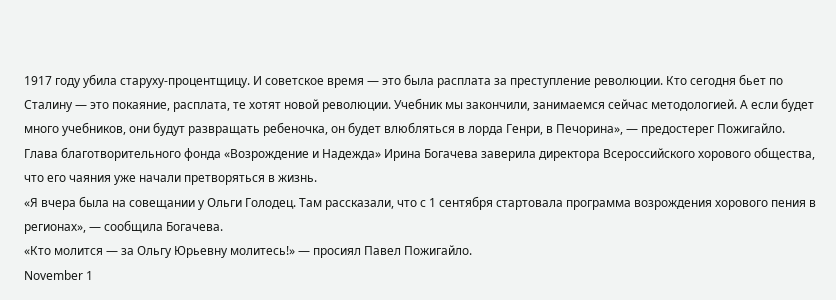1917 году убила старуху-процентщицу. И советское время — это была расплата за преступление революции. Кто сегодня бьет по Сталину — это покаяние, расплата, те хотят новой революции. Учебник мы закончили, занимаемся сейчас методологией. А если будет много учебников, они будут развращать ребеночка, он будет влюбляться в лорда Генри, в Печорина», — предостерег Пожигайло.
Глава благотворительного фонда «Возрождение и Надежда» Ирина Богачева заверила директора Всероссийского хорового общества, что его чаяния уже начали претворяться в жизнь.
«Я вчера была на совещании у Ольги Голодец. Там рассказали, что с 1 сентября стартовала программа возрождения хорового пения в регионах», — сообщила Богачева.
«Кто молится — за Ольгу Юрьевну молитесь!» — просиял Павел Пожигайло.
November 1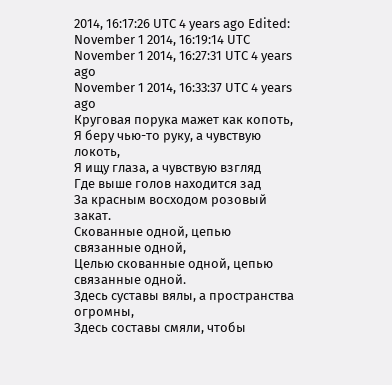2014, 16:17:26 UTC 4 years ago Edited: November 1 2014, 16:19:14 UTC
November 1 2014, 16:27:31 UTC 4 years ago
November 1 2014, 16:33:37 UTC 4 years ago
Круговая порука мажет как копоть,
Я беру чью-то руку, а чувствую локоть,
Я ищу глаза, а чувствую взгляд
Где выше голов находится зад
За красным восходом розовый закат.
Скованные одной, цепью связанные одной,
Целью скованные одной, цепью связанные одной.
Здесь суставы вялы, а пространства огромны,
Здесь составы смяли, чтобы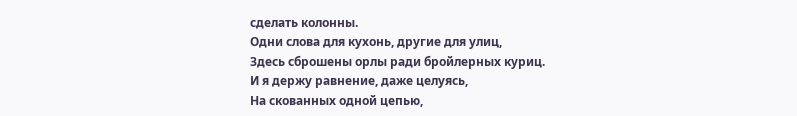сделать колонны.
Одни слова для кухонь, другие для улиц,
Здесь сброшены орлы ради бройлерных куриц.
И я держу равнение, даже целуясь,
На скованных одной цепью,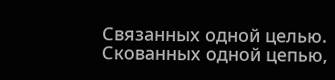Связанных одной целью.
Скованных одной цепью,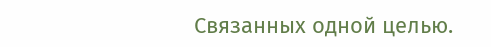Связанных одной целью.